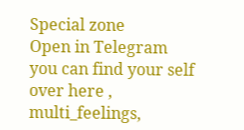Special zone
Open in Telegram
you can find your self over here , multi_feelings,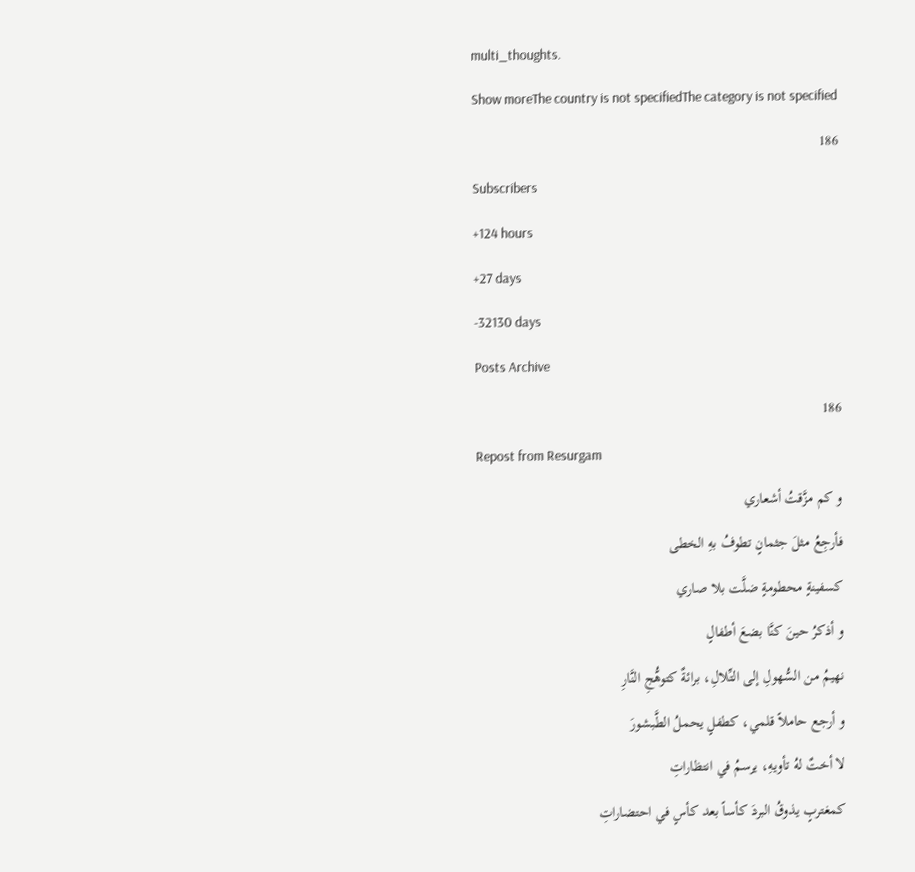multi_thoughts.
Show moreThe country is not specifiedThe category is not specified
186
Subscribers
+124 hours
+27 days
-32130 days
Posts Archive
186
Repost from Resurgam
و كم مزَّقتُ أشعاري
فأرجِعُ مثلَ جثمانٍ تطوفُ بهِ الخطى
كسفينةٍ محطومةٍ ضلَّت بلا صاري
و أذكرُ حينَ كنَّا بضعَ أطفالٍ
نهيمُ من السُّهولِ إلى التِّلالِ، برائةٌ كتوهُّجِ النَّارِ
و أرجع حاملاً قلمي، كطفلٍ يحملُ الطَّبشورَ
لا أختٌ لهُ تأويهِ، يرسمُ في انتظاراتِ
كمغتربٍ يذوقُ البردَ كأساً بعد كأسٍ في احتضاراتِ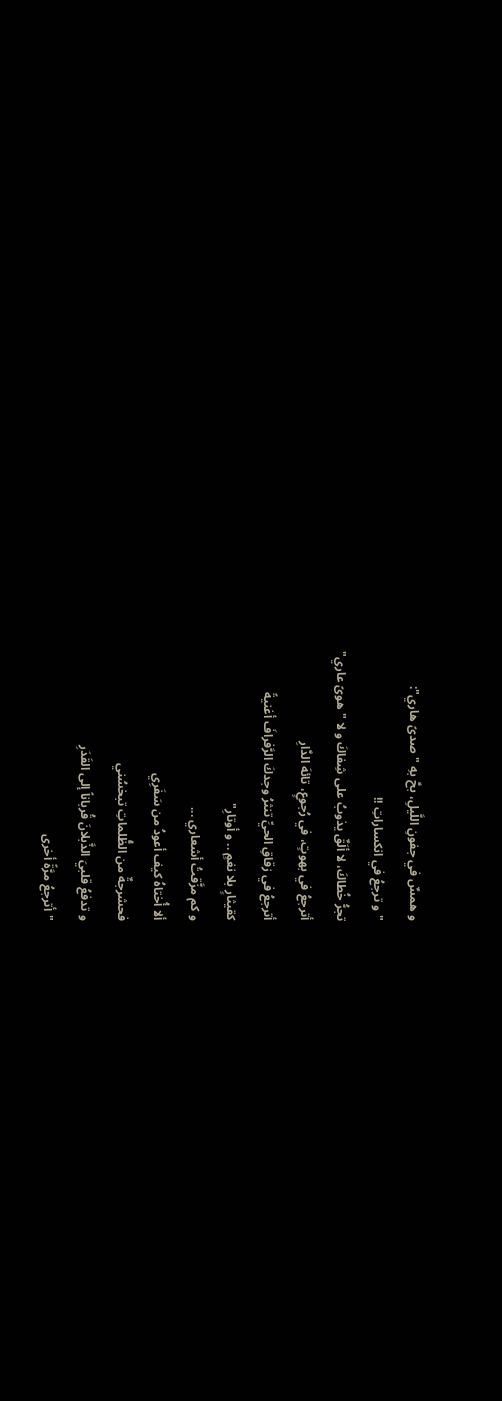و همسٌ في جفونِ اللَّيلِ، بحَّ بهِ "صدىً هاري":
"و ترجعُ في انكساراتِ !!
تجرُّ خُطاكَ، لا ألَقٌ يذوبُ على شِفاكَ و لا "هوىً عاري"
أترجعُ في بهوتٍ، في رُجوعٍ، تائهَ الدَّارِ
أترجعُ في زقاقِ الحيِّ تنثرُ وجدكَ الرَّفرافَ أغنيةً
كقيثارٍ بلا نغمٍ .. و أوتارِ"
و كم مزَّقتُ أشعاري ...
ألا أُختاهُ كيف أعودُ من سَفَرِي
فحشرجةٌ من الظُّلماتِ تبخسُني
و تدفعُ قلبيَ الذَّبلانَ قُرباناً إلى القَدَرِ
"أترجعُ مرَّةً أخرى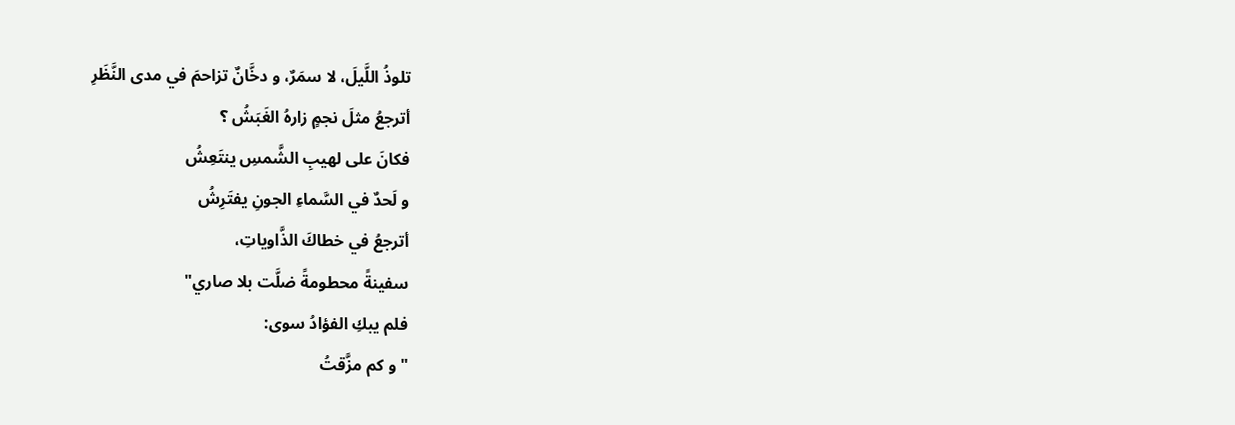تلوذُ اللَّيلَ، لا سمَرٌ، و دخَّانٌ تزاحمَ في مدى النَّظَرِ
أترجعُ مثلَ نجمٍ زارهُ الغَبَشُ ؟
فكانَ على لهيبِ الشَّمسِ ينتَعِشُ
و لَحدٌ في السَّماءِ الجونِ يفتَرِشُ
أترجعُ في خطاكَ الذَّاوياتِ،
سفينةً محطومةً ضلَّت بلا صاري"
فلم يبكِ الفؤادُ سوى:
"و كم مزَّقتُ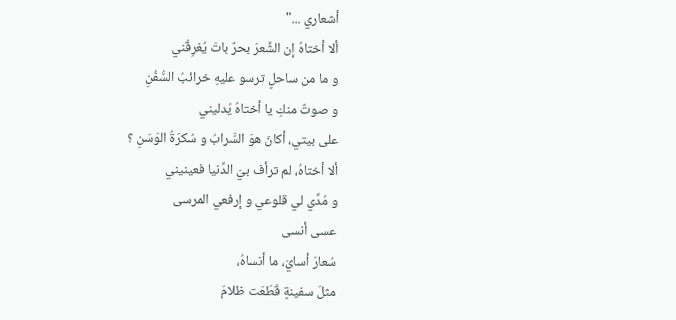أشعاري ..."
ألا أختاهُ إن الشِّعرَ بحرٌ باتَ يُغرِقُني
و ما من ساحلٍ ترسو عليهِ خرائبُ السُّفُنِ
و صوتٌ منكِ يا أختاهُ يُدليني
على بيتي، أكانَ هوَ السَّرابُ و سُكرَةُ الوَسَنِ ؟
ألا أختاهُ، لم ترأف بيَ الدِّنيا فعينيني
و مُدِّي لي قلوعي و إرفعي المرسى
عسى أنسى
سُعارَ أسايَ، ما أنساهُ،
مثلَ سفينةٍ قَطَعَت ظلامَ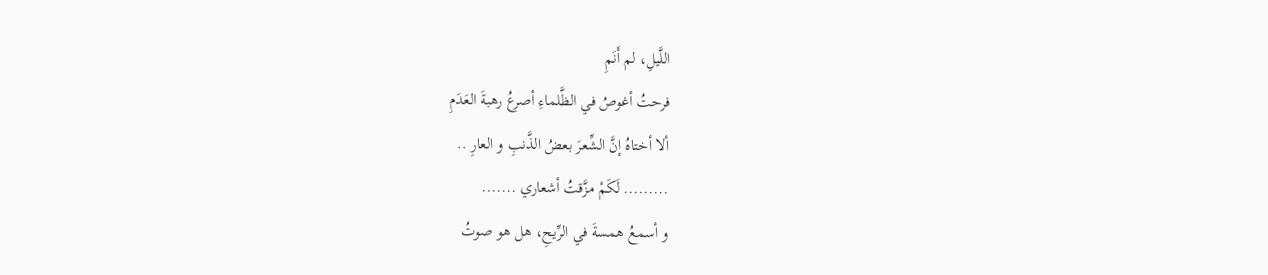اللَّيلِ، لم أَنَمِ
فرحتُ أغوصُ في الظَّلماءِ أصرعُ رهبةَ العَدَمِ
ألا أختاهُ إنَّ الشِّعرَ بعضُ الذَّنبِ و العارِ ..
......... لَكَمْ مزَّقتُ أشعاري .......
و أسمعُ همسةَ في الرِّيحِ، هل هو صوتُ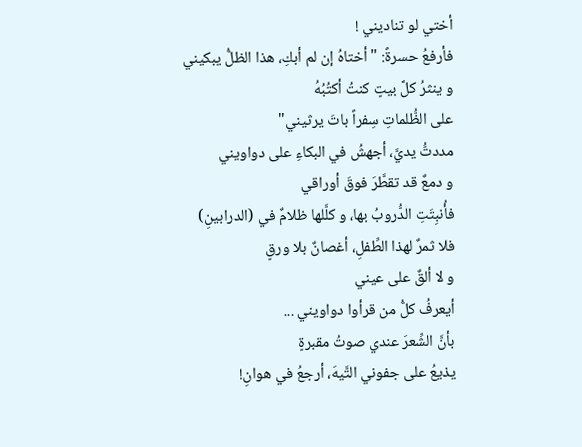أختي لو تناديني !
فأرفعُ حسرةً: "أختاهُ إن لم أبكِ، هذا الظلُّ يبكيني
و ينثرُ كلَّ بيتٍ كنتُ أكتُبُهُ
على الظُّلماتِ سِفراً باتَ يرثيني"
مددتُّ يديَّ، أجهشُ في البكاءِ على دواويني
و دمعٌ قد تقطَّرَ فوقَ أوراقي
فأُنبِتَتِ الدُّروبُ بها، و كلَّلها ظلامٌ في (الدرابينِ)
فلا ثمرٌ لهذا الطِّفلِ، أغصانٌ بلا ورقٍ
و لا ألقٌ على عيني
أيعرفُ كلُّ من قرأوا دواويني ...
بأنَّ الشِّعرَ عندي صوتُ مقبرةٍ
يذيعُ على جفوني التَّيهَ، أرجعُ في هوانِ!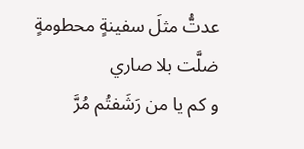عدتُّ مثلَ سفينةٍ محطومةٍ ضلَّت بلا صاري
و كم يا من رَشَفتُم مُرَّ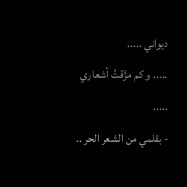ديواني .....
..... و كم مزَّقتُ أشعاري .....
- بقلمي من الشعر الحر ..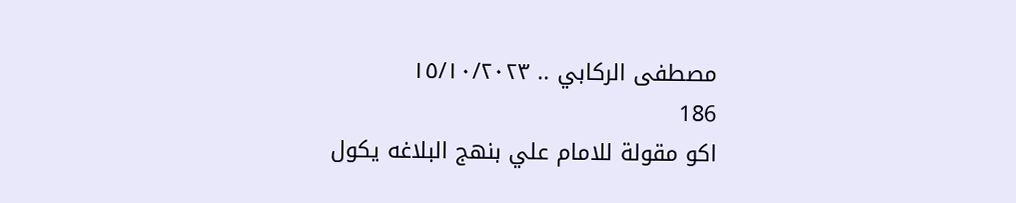مصطفى الركابي .. ١٥/١٠/٢٠٢٣
186
اكو مقولة للامام علي بنهج البلاغه يكول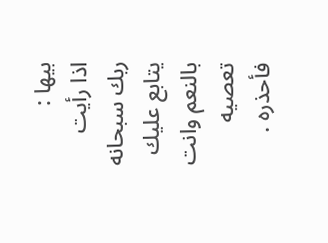بيها :
اذا رأيت ربك سبحانه يتابع عليك بالنعم وانت تعصيه فأحذره .